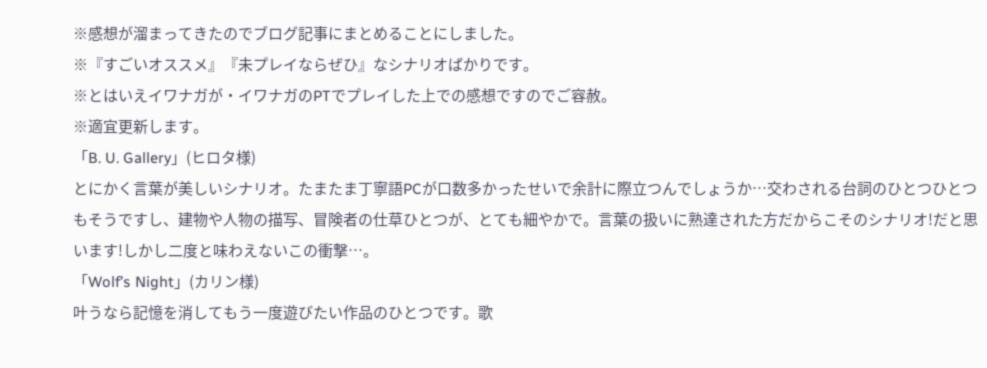※感想が溜まってきたのでブログ記事にまとめることにしました。
※『すごいオススメ』『未プレイならぜひ』なシナリオばかりです。
※とはいえイワナガが・イワナガのPTでプレイした上での感想ですのでご容赦。
※適宜更新します。
「B. U. Gallery」(ヒロタ様)
とにかく言葉が美しいシナリオ。たまたま丁寧語PCが口数多かったせいで余計に際立つんでしょうか…交わされる台詞のひとつひとつもそうですし、建物や人物の描写、冒険者の仕草ひとつが、とても細やかで。言葉の扱いに熟達された方だからこそのシナリオ!だと思います!しかし二度と味わえないこの衝撃…。
「Wolf’s Night」(カリン様)
叶うなら記憶を消してもう一度遊びたい作品のひとつです。歌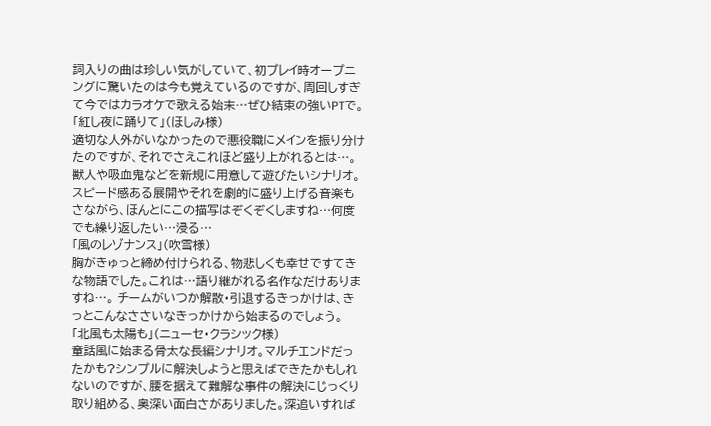詞入りの曲は珍しい気がしていて、初プレイ時オープニングに驚いたのは今も覚えているのですが、周回しすぎて今ではカラオケで歌える始末…ぜひ結束の強いPTで。
「紅し夜に踊りて」(ほしみ様)
適切な人外がいなかったので悪役職にメインを振り分けたのですが、それでさえこれほど盛り上がれるとは…。獣人や吸血鬼などを新規に用意して遊びたいシナリオ。スピード感ある展開やそれを劇的に盛り上げる音楽もさながら、ほんとにこの描写はぞくぞくしますね…何度でも繰り返したい…浸る…
「風のレゾナンス」(吹雪様)
胸がきゅっと締め付けられる、物悲しくも幸せですてきな物語でした。これは…語り継がれる名作なだけありますね…。 チームがいつか解散・引退するきっかけは、きっとこんなささいなきっかけから始まるのでしょう。
「北風も太陽も」(ニューセ・クラシック様)
童話風に始まる骨太な長編シナリオ。マルチエンドだったかも?シンプルに解決しようと思えばできたかもしれないのですが、腰を据えて難解な事件の解決にじっくり取り組める、奥深い面白さがありました。深追いすれば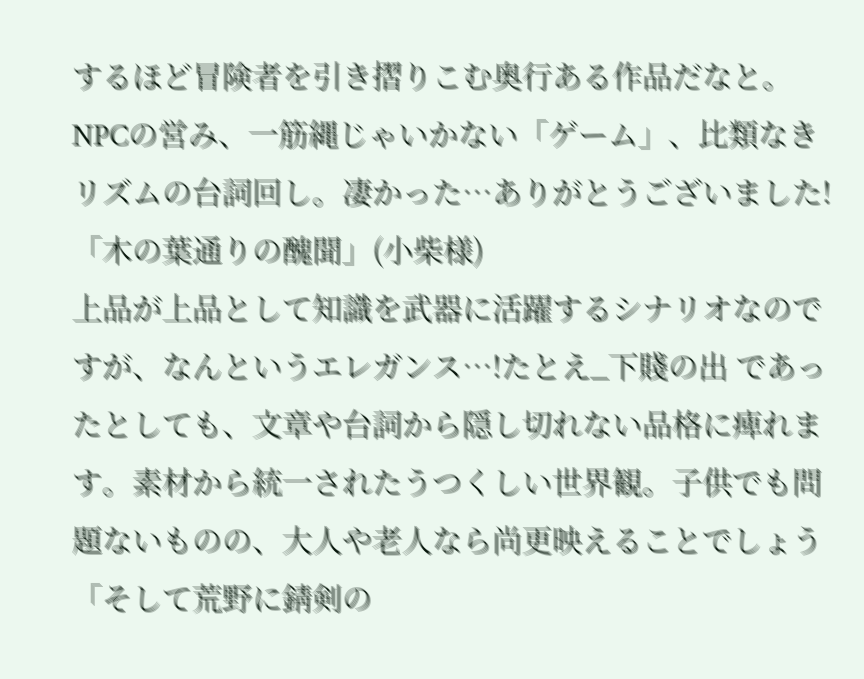するほど冒険者を引き摺りこむ奥行ある作品だなと。NPCの営み、一筋縄じゃいかない「ゲーム」、比類なきリズムの台詞回し。凄かった…ありがとうございました!
「木の葉通りの醜聞」(小柴様)
上品が上品として知識を武器に活躍するシナリオなのですが、なんというエレガンス…!たとえ_下賤の出 であったとしても、文章や台詞から隠し切れない品格に痺れます。素材から統一されたうつくしい世界観。子供でも問題ないものの、大人や老人なら尚更映えることでしょう
「そして荒野に錆剣の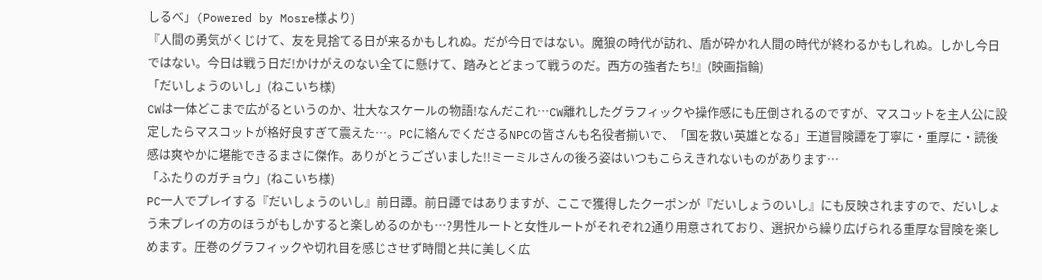しるべ」(Powered by Mosre様より)
『人間の勇気がくじけて、友を見捨てる日が来るかもしれぬ。だが今日ではない。魔狼の時代が訪れ、盾が砕かれ人間の時代が終わるかもしれぬ。しかし今日ではない。今日は戦う日だ!かけがえのない全てに懸けて、踏みとどまって戦うのだ。西方の強者たち!』(映画指輪)
「だいしょうのいし」(ねこいち様)
CWは一体どこまで広がるというのか、壮大なスケールの物語!なんだこれ…CW離れしたグラフィックや操作感にも圧倒されるのですが、マスコットを主人公に設定したらマスコットが格好良すぎて震えた…。PCに絡んでくださるNPCの皆さんも名役者揃いで、「国を救い英雄となる」王道冒険譚を丁寧に・重厚に・読後感は爽やかに堪能できるまさに傑作。ありがとうございました!!ミーミルさんの後ろ姿はいつもこらえきれないものがあります…
「ふたりのガチョウ」(ねこいち様)
PC一人でプレイする『だいしょうのいし』前日譚。前日譚ではありますが、ここで獲得したクーポンが『だいしょうのいし』にも反映されますので、だいしょう未プレイの方のほうがもしかすると楽しめるのかも…?男性ルートと女性ルートがそれぞれ2通り用意されており、選択から繰り広げられる重厚な冒険を楽しめます。圧巻のグラフィックや切れ目を感じさせず時間と共に美しく広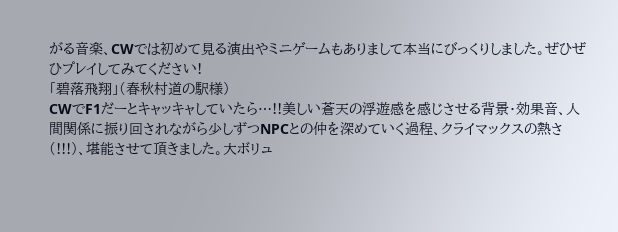がる音楽、CWでは初めて見る演出やミニゲームもありまして本当にびっくりしました。ぜひぜひプレイしてみてください!
「碧落飛翔」(春秋村道の駅様)
CWでF1だーとキャッキャしていたら…!!美しい蒼天の浮遊感を感じさせる背景・効果音、人間関係に振り回されながら少しずつNPCとの仲を深めていく過程、クライマックスの熱さ(!!!)、堪能させて頂きました。大ボリュ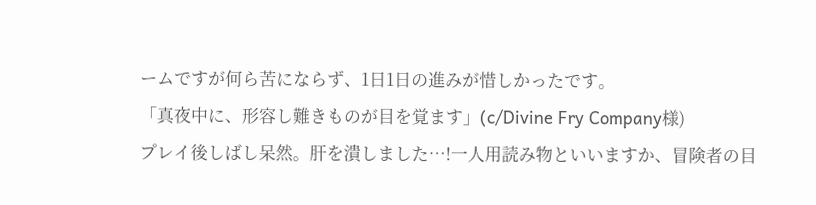ームですが何ら苦にならず、1日1日の進みが惜しかったです。
「真夜中に、形容し難きものが目を覚ます」(c/Divine Fry Company様)
プレイ後しばし呆然。肝を潰しました…!一人用読み物といいますか、冒険者の目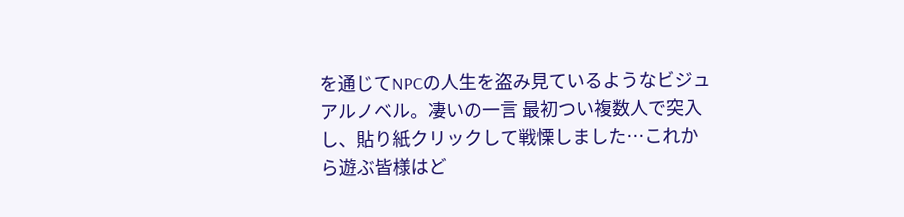を通じてNPCの人生を盗み見ているようなビジュアルノベル。凄いの一言 最初つい複数人で突入し、貼り紙クリックして戦慄しました…これから遊ぶ皆様はど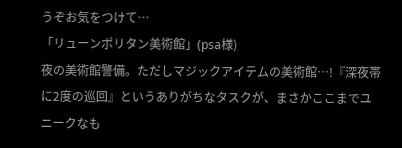うぞお気をつけて…
「リューンポリタン美術館」(psa様)
夜の美術館警備。ただしマジックアイテムの美術館…!『深夜帯に2度の巡回』というありがちなタスクが、まさかここまでユニークなも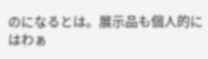のになるとは。展示品も個人的にはわぁ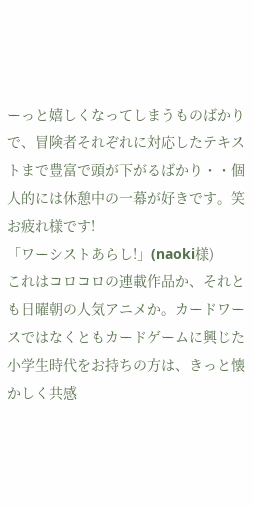ーっと嬉しくなってしまうものばかりで、冒険者それぞれに対応したテキストまで豊富で頭が下がるばかり・・個人的には休憩中の一幕が好きです。笑 お疲れ様です!
「ワーシストあらし!」(naoki様)
これはコロコロの連載作品か、それとも日曜朝の人気アニメか。カードワースではなくともカードゲームに興じた小学生時代をお持ちの方は、きっと懐かしく共感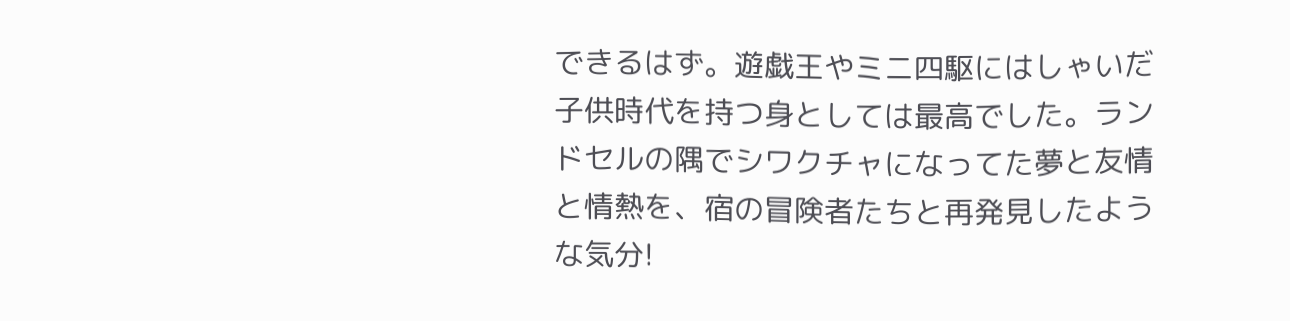できるはず。遊戯王やミニ四駆にはしゃいだ子供時代を持つ身としては最高でした。ランドセルの隅でシワクチャになってた夢と友情と情熱を、宿の冒険者たちと再発見したような気分!